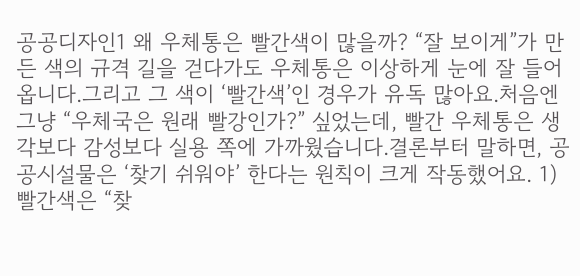공공디자인1 왜 우체통은 빨간색이 많을까? “잘 보이게”가 만든 색의 규격 길을 걷다가도 우체통은 이상하게 눈에 잘 들어옵니다.그리고 그 색이 ‘빨간색’인 경우가 유독 많아요.처음엔 그냥 “우체국은 원래 빨강인가?” 싶었는데, 빨간 우체통은 생각보다 감성보다 실용 쪽에 가까웠습니다.결론부터 말하면, 공공시설물은 ‘찾기 쉬워야’ 한다는 원칙이 크게 작동했어요. 1) 빨간색은 “찾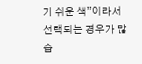기 쉬운 색”이라서 선택되는 경우가 많습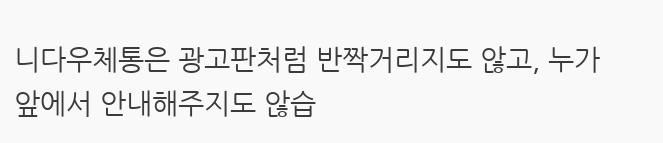니다우체통은 광고판처럼 반짝거리지도 않고, 누가 앞에서 안내해주지도 않습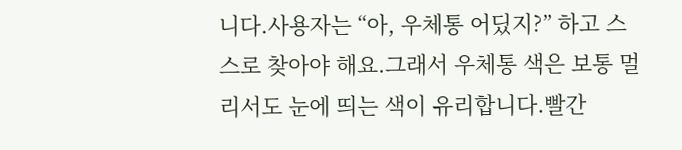니다.사용자는 “아, 우체통 어딨지?” 하고 스스로 찾아야 해요.그래서 우체통 색은 보통 멀리서도 눈에 띄는 색이 유리합니다.빨간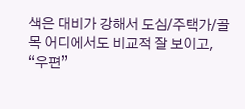색은 대비가 강해서 도심/주택가/골목 어디에서도 비교적 잘 보이고, “우편”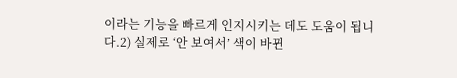이라는 기능을 빠르게 인지시키는 데도 도움이 됩니다.2) 실제로 ‘안 보여서’ 색이 바뀐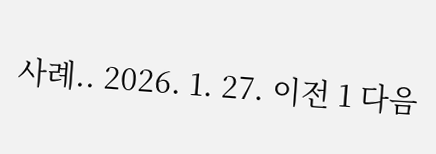사례.. 2026. 1. 27. 이전 1 다음